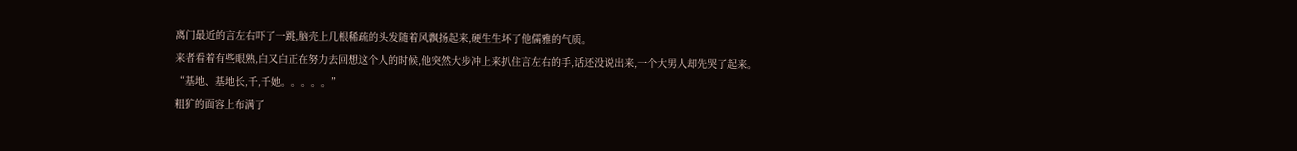离门最近的言左右吓了一跳,脑壳上几根稀疏的头发随着风飘扬起来,硬生生坏了他儒雅的气质。
来者看着有些眼熟,白又白正在努力去回想这个人的时候,他突然大步冲上来扒住言左右的手,话还没说出来,一个大男人却先哭了起来。
“基地、基地长,千,千她。。。。。”
粗犷的面容上布满了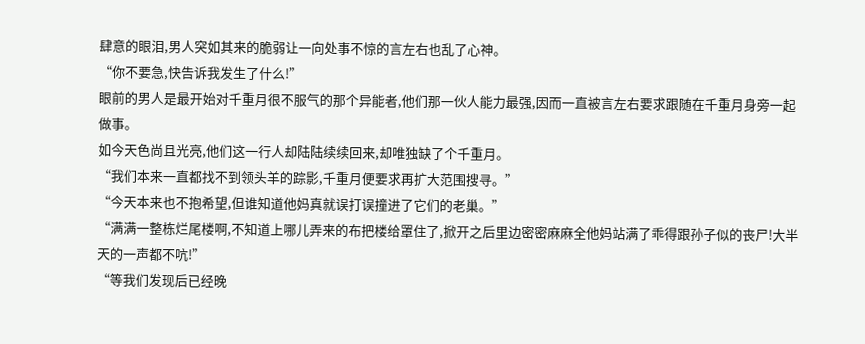肆意的眼泪,男人突如其来的脆弱让一向处事不惊的言左右也乱了心神。
“你不要急,快告诉我发生了什么!”
眼前的男人是最开始对千重月很不服气的那个异能者,他们那一伙人能力最强,因而一直被言左右要求跟随在千重月身旁一起做事。
如今天色尚且光亮,他们这一行人却陆陆续续回来,却唯独缺了个千重月。
“我们本来一直都找不到领头羊的踪影,千重月便要求再扩大范围搜寻。”
“今天本来也不抱希望,但谁知道他妈真就误打误撞进了它们的老巢。”
“满满一整栋烂尾楼啊,不知道上哪儿弄来的布把楼给罩住了,掀开之后里边密密麻麻全他妈站满了乖得跟孙子似的丧尸!大半天的一声都不吭!”
“等我们发现后已经晚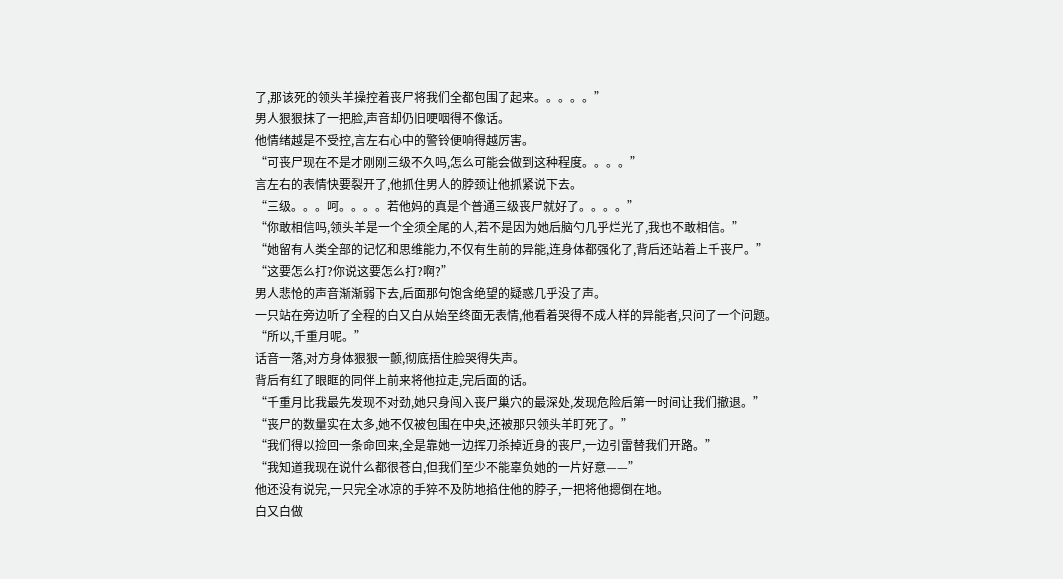了,那该死的领头羊操控着丧尸将我们全都包围了起来。。。。。”
男人狠狠抹了一把脸,声音却仍旧哽咽得不像话。
他情绪越是不受控,言左右心中的警铃便响得越厉害。
“可丧尸现在不是才刚刚三级不久吗,怎么可能会做到这种程度。。。。”
言左右的表情快要裂开了,他抓住男人的脖颈让他抓紧说下去。
“三级。。。呵。。。。若他妈的真是个普通三级丧尸就好了。。。。”
“你敢相信吗,领头羊是一个全须全尾的人,若不是因为她后脑勺几乎烂光了,我也不敢相信。”
“她留有人类全部的记忆和思维能力,不仅有生前的异能,连身体都强化了,背后还站着上千丧尸。”
“这要怎么打?你说这要怎么打?啊?”
男人悲怆的声音渐渐弱下去,后面那句饱含绝望的疑惑几乎没了声。
一只站在旁边听了全程的白又白从始至终面无表情,他看着哭得不成人样的异能者,只问了一个问题。
“所以,千重月呢。”
话音一落,对方身体狠狠一颤,彻底捂住脸哭得失声。
背后有红了眼眶的同伴上前来将他拉走,完后面的话。
“千重月比我最先发现不对劲,她只身闯入丧尸巢穴的最深处,发现危险后第一时间让我们撤退。”
“丧尸的数量实在太多,她不仅被包围在中央,还被那只领头羊盯死了。”
“我们得以捡回一条命回来,全是靠她一边挥刀杀掉近身的丧尸,一边引雷替我们开路。”
“我知道我现在说什么都很苍白,但我们至少不能辜负她的一片好意——”
他还没有说完,一只完全冰凉的手猝不及防地掐住他的脖子,一把将他摁倒在地。
白又白做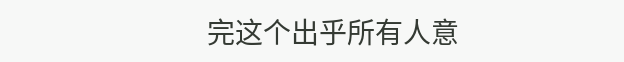完这个出乎所有人意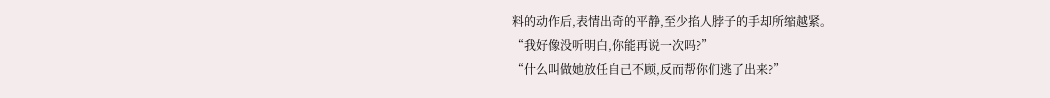料的动作后,表情出奇的平静,至少掐人脖子的手却所缩越紧。
“我好像没听明白,你能再说一次吗?”
“什么叫做她放任自己不顾,反而帮你们逃了出来?”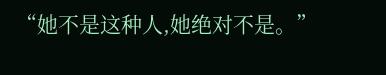“她不是这种人,她绝对不是。”